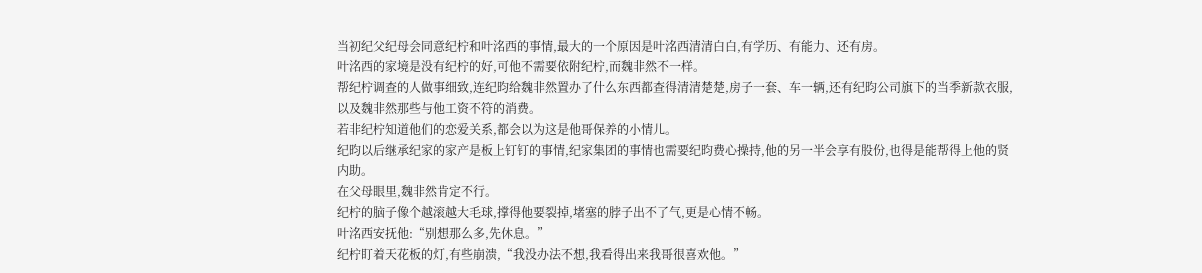当初纪父纪母会同意纪柠和叶洺西的事情,最大的一个原因是叶洺西清清白白,有学历、有能力、还有房。
叶洺西的家境是没有纪柠的好,可他不需要依附纪柠,而魏非然不一样。
帮纪柠调查的人做事细致,连纪昀给魏非然置办了什么东西都查得清清楚楚,房子一套、车一辆,还有纪昀公司旗下的当季新款衣服,以及魏非然那些与他工资不符的消费。
若非纪柠知道他们的恋爱关系,都会以为这是他哥保养的小情儿。
纪昀以后继承纪家的家产是板上钉钉的事情,纪家集团的事情也需要纪昀费心操持,他的另一半会享有股份,也得是能帮得上他的贤内助。
在父母眼里,魏非然肯定不行。
纪柠的脑子像个越滚越大毛球,撑得他要裂掉,堵塞的脖子出不了气,更是心情不畅。
叶洺西安抚他:“别想那么多,先休息。”
纪柠盯着天花板的灯,有些崩溃,“我没办法不想,我看得出来我哥很喜欢他。”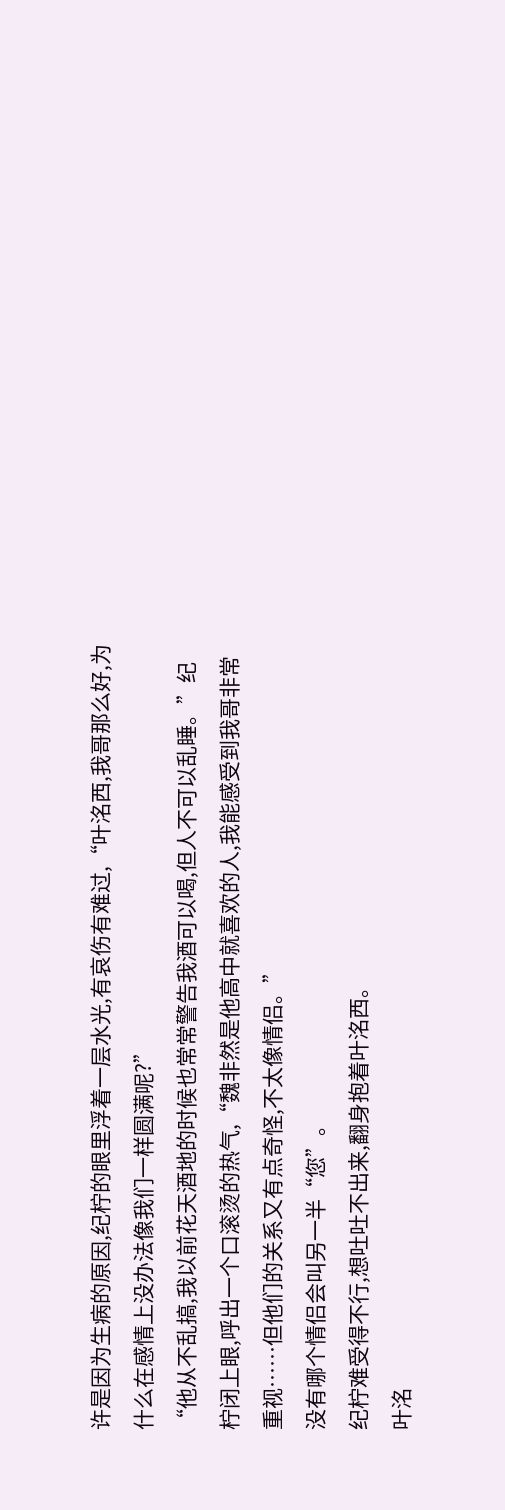许是因为生病的原因,纪柠的眼里浮着一层水光,有哀伤有难过,“叶洺西,我哥那么好,为什么在感情上没办法像我们一样圆满呢?”
“他从不乱搞,我以前花天酒地的时候也常常警告我酒可以喝,但人不可以乱睡。”纪柠闭上眼,呼出一个口滚烫的热气,“魏非然是他高中就喜欢的人,我能感受到我哥非常重视……但他们的关系又有点奇怪,不太像情侣。”
没有哪个情侣会叫另一半“您”。
纪柠难受得不行,想吐吐不出来,翻身抱着叶洺西。
叶洺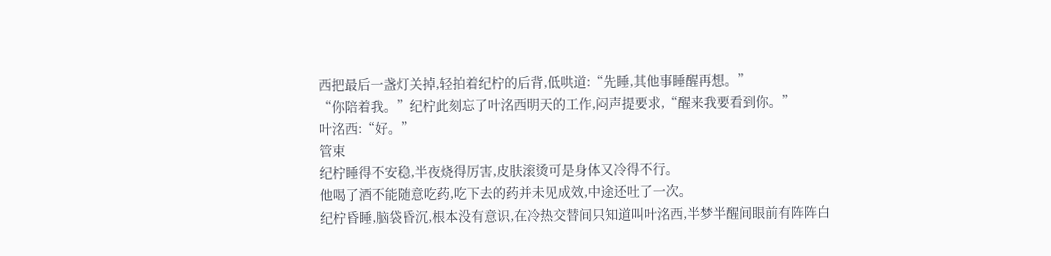西把最后一盏灯关掉,轻拍着纪柠的后背,低哄道:“先睡,其他事睡醒再想。”
“你陪着我。”纪柠此刻忘了叶洺西明天的工作,闷声提要求,“醒来我要看到你。”
叶洺西:“好。”
管束
纪柠睡得不安稳,半夜烧得厉害,皮肤滚烫可是身体又冷得不行。
他喝了酒不能随意吃药,吃下去的药并未见成效,中途还吐了一次。
纪柠昏睡,脑袋昏沉,根本没有意识,在冷热交替间只知道叫叶洺西,半梦半醒间眼前有阵阵白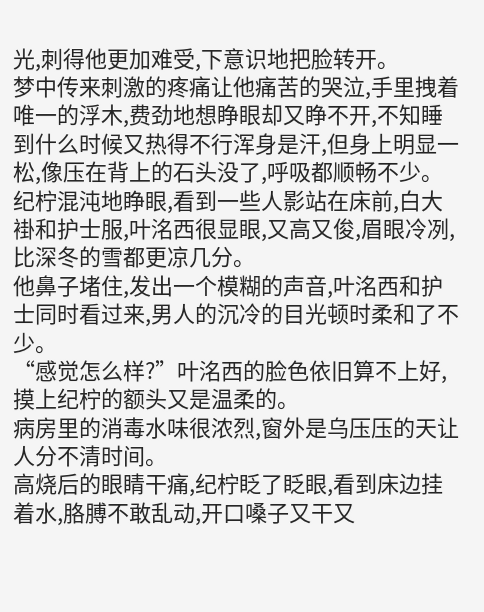光,刺得他更加难受,下意识地把脸转开。
梦中传来刺激的疼痛让他痛苦的哭泣,手里拽着唯一的浮木,费劲地想睁眼却又睁不开,不知睡到什么时候又热得不行浑身是汗,但身上明显一松,像压在背上的石头没了,呼吸都顺畅不少。
纪柠混沌地睁眼,看到一些人影站在床前,白大褂和护士服,叶洺西很显眼,又高又俊,眉眼冷冽,比深冬的雪都更凉几分。
他鼻子堵住,发出一个模糊的声音,叶洺西和护士同时看过来,男人的沉冷的目光顿时柔和了不少。
“感觉怎么样?”叶洺西的脸色依旧算不上好,摸上纪柠的额头又是温柔的。
病房里的消毒水味很浓烈,窗外是乌压压的天让人分不清时间。
高烧后的眼睛干痛,纪柠眨了眨眼,看到床边挂着水,胳膊不敢乱动,开口嗓子又干又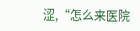涩,“怎么来医院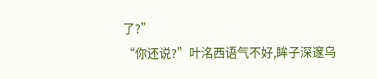了?”
“你还说?”叶洺西语气不好,眸子深邃乌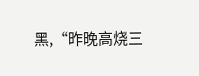黑,“昨晚高烧三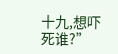十九,想吓死谁?”